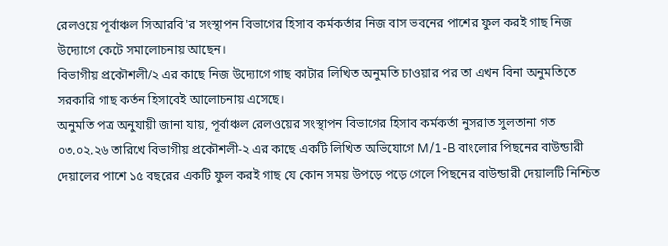রেলওয়ে পূর্বাঞ্চল সিআরবি'র সংস্থাপন বিভাগের হিসাব কর্মকর্তার নিজ বাস ভবনের পাশের ফুল করই গাছ নিজ উদ্যোগে কেটে সমালোচনায় আছেন।
বিভাগীয় প্রকৌশলী/২ এর কাছে নিজ উদ্যোগে গাছ কাটার লিখিত অনুমতি চাওয়ার পর তা এখন বিনা অনুমতিতে সরকারি গাছ কর্তন হিসাবেই আলোচনায় এসেছে।
অনুমতি পত্র অনুযায়ী জানা যায়, পূর্বাঞ্চল রেলওয়ের সংস্থাপন বিভাগের হিসাব কর্মকর্তা নুসরাত সুলতানা গত ০৩.০২.২৬ তারিখে বিভাগীয় প্রকৌশলী-২ এর কাছে একটি লিখিত অভিযোগে M/1-B বাংলোর পিছনের বাউন্ডারী দেয়ালের পাশে ১৫ বছরের একটি ফুল করই গাছ যে কোন সময় উপড়ে পড়ে গেলে পিছনের বাউন্ডারী দেয়ালটি নিশ্চিত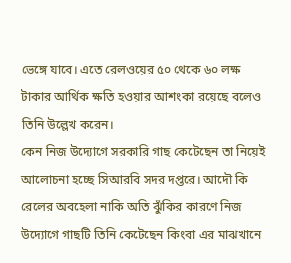ভেঙ্গে যাবে। এতে রেলওয়ের ৫০ থেকে ৬০ লক্ষ টাকার আর্থিক ক্ষতি হওয়ার আশংকা রয়েছে বলেও তিনি উল্লেখ করেন।
কেন নিজ উদ্যোগে সরকারি গাছ কেটেছেন তা নিয়েই আলোচনা হচ্ছে সিআরবি সদর দপ্তরে। আদৌ কি রেলের অবহেলা নাকি অতি ঝুঁকির কারণে নিজ উদ্যোগে গাছটি তিনি কেটেছেন কিংবা এর মাঝখানে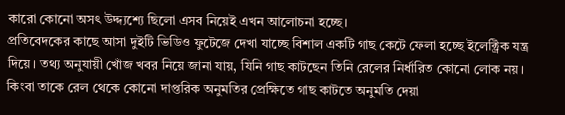কারো কোনো অসৎ উদ্দ্যশ্যে ছিলো এসব নিয়েই এখন আলোচনা হচ্ছে।
প্রতিবেদকের কাছে আসা দুইটি ভিডিও ফুটেজে দেখা যাচ্ছে বিশাল একটি গাছ কেটে ফেলা হচ্ছে ইলেক্ট্রিক যন্ত্র দিয়ে। তথ্য অনুযায়ী খোঁজ খবর নিয়ে জানা যায়, যিনি গাছ কাটছেন তিনি রেলের নির্ধারিত কোনো লোক নয়। কিংবা তাকে রেল থেকে কোনো দাপ্তরিক অনুমতির প্রেক্ষিতে গাছ কাটতে অনুমতি দেয়া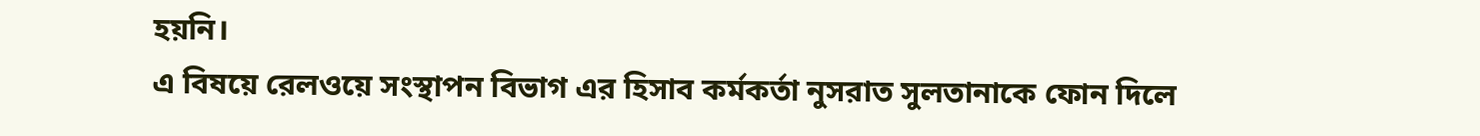হয়নি।
এ বিষয়ে রেলওয়ে সংস্থাপন বিভাগ এর হিসাব কর্মকর্তা নুসরাত সুলতানাকে ফোন দিলে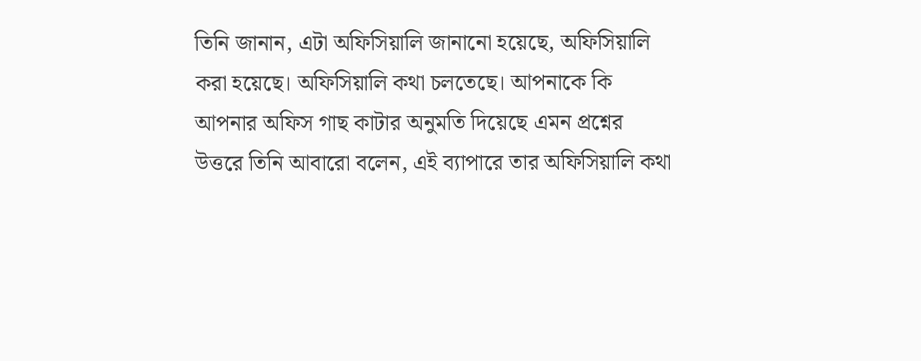তিনি জানান, এটা অফিসিয়ালি জানানো হয়েছে, অফিসিয়ালি করা হয়েছে। অফিসিয়ালি কথা চলতেছে। আপনাকে কি আপনার অফিস গাছ কাটার অনুমতি দিয়েছে এমন প্রশ্নের উত্তরে তিনি আবারো বলেন, এই ব্যাপারে তার অফিসিয়ালি কথা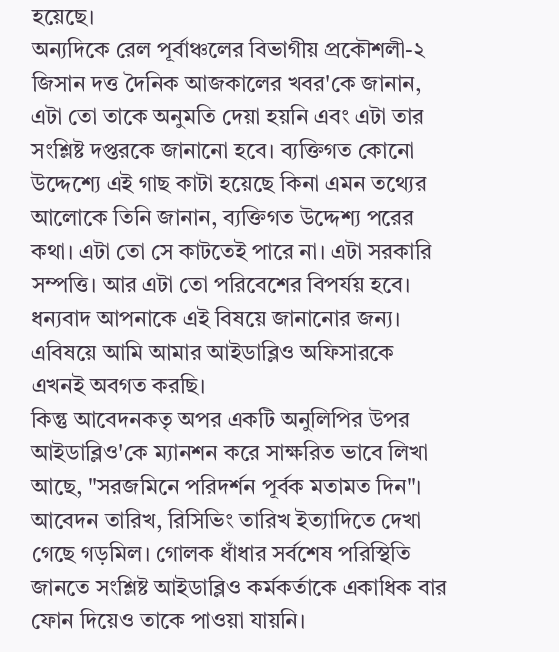হয়েছে।
অন্যদিকে রেল পূর্বাঞ্চলের বিভাগীয় প্রকৌশলী-২ জিসান দত্ত দৈনিক আজকালের খবর'কে জানান, এটা তো তাকে অনুমতি দেয়া হয়নি এবং এটা তার সংশ্লিষ্ট দপ্তরকে জানানো হবে। ব্যক্তিগত কোনো উদ্দেশ্যে এই গাছ কাটা হয়েছে কিনা এমন তথ্যের আলোকে তিনি জানান, ব্যক্তিগত উদ্দেশ্য পরের কথা। এটা তো সে কাটতেই পারে না। এটা সরকারি সম্পত্তি। আর এটা তো পরিবেশের বিপর্যয় হবে। ধন্যবাদ আপনাকে এই বিষয়ে জানানোর জন্য। এবিষয়ে আমি আমার আইডাব্লিও অফিসারকে এখনই অবগত করছি।
কিন্তু আবেদনকতৃ অপর একটি অনুলিপির উপর আইডাব্লিও'কে ম্যানশন করে সাক্ষরিত ভাবে লিখা আছে, "সরজমিনে পরিদর্শন পূর্বক মতামত দিন"।
আবেদন তারিখ, রিসিভিং তারিখ ইত্যাদিতে দেখা গেছে গড়মিল। গোলক ধাঁধার সর্বশেষ পরিস্থিতি জানতে সংশ্লিষ্ট আইডাব্লিও কর্মকর্তাকে একাধিক বার ফোন দিয়েও তাকে পাওয়া যায়নি।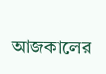আজকালের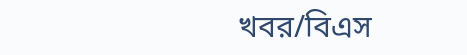খবর/বিএস